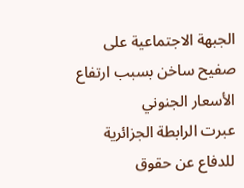الجبهة الاجتماعية على صفيح ساخن بسبب ارتفاع الأسعار الجنوني
عبرت الرابطة الجزائرية للدفاع عن حقوق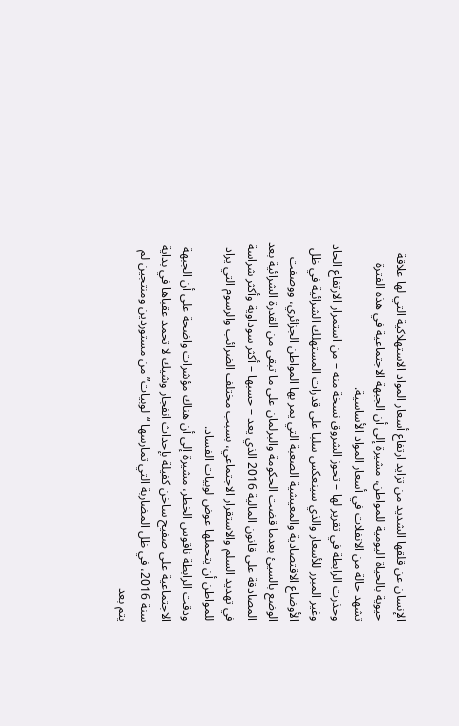الإنسان عن قلقها الشديد من تزايد ارتفاع أسعار المواد الاستهلاكية التي لها علاقة حيوية بالحياة اليومية للمواطن، مشيرة إلى أن الجبهة الاجتماعية في هذه الفترة تشهد حالة من الانفلات في أسعار المواد الأساسية.
وحذرت الرابطة في تقرير لها – تحوز الشروق نسخة منه – من استمرار الارتفاع الحاد وغير المبرر للأسعار والذي سينعكس سلبا على قدرات المستهلك الشرائية في ظل الأوضاع الاقتصادية والمعيشية الصعبة التي يمر بها المواطن الجزائري، ووصفت الوضع بالسيئ بعدما قضت الحكومة والبرلمان على ما تبقى من القدرة الشرائية بعد المصادقة على قانون المالية 2016 الذي يعد – حسبها – أكثر سوداوية وأكثر شراسة في تهديد السلم والاستقرار الاجتماعي، بسبب مختلف الضرائب والرسوم التي يراد للمواطن أن يتحملها عوض لوبيات الفساد.
ودقت الرابطة ناقوس الخطر، مشيرة إلى أن هناك مؤشرات واضحة على أن الجبهة الاجتماعية على صفيح ساخن كفيلة بإحداث انفجار وشيك لا تحمد عقباها في بداية سنة 2016، في ظل المضاربة التي تمارسها “لوبيات” من مستوردين ومنتجين لم يتم بعد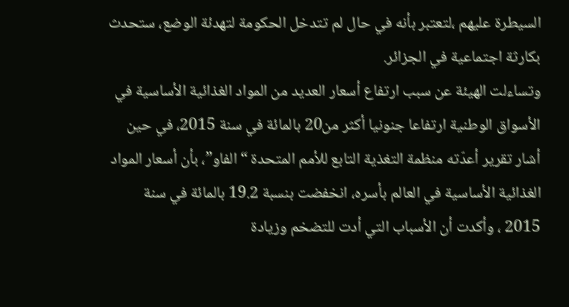السيطرة عليهم ،لتعتبر بأنه في حال لم تتدخل الحكومة لتهدئة الوضع، ستحدث بكارثة اجتماعية في الجزائر.
وتساءلت الهيئة عن سبب ارتفاع أسعار العديد من المواد الغذائية الأساسية في الأسواق الوطنية ارتفاعا جنونيا أكثر من20 بالمائة في سنة 2015، في حين أشار تقرير أعدّته منظمة التغذية التابع للأمم المتحدة “الفاو”، بأن أسعار المواد الغذائية الأساسية في العالم بأسره، انخفضت بنسبة 19.2 بالمائة في سنة 2015 ، وأكدت أن الأسباب التي أدت للتضخم وزيادة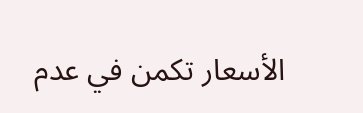الأسعار تكمن في عدم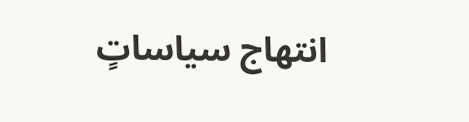انتهاج سياساتٍ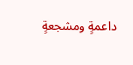داعمةٍ ومشجعةٍ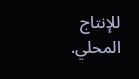للإنتاج المحلي.